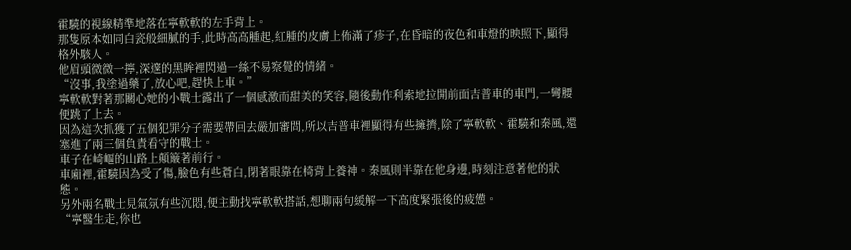霍驍的視線精準地落在寧軟軟的左手背上。
那隻原本如同白瓷般細膩的手,此時高高腫起,紅腫的皮膚上佈滿了疹子,在昏暗的夜色和車燈的映照下,顯得格外駭人。
他眉頭微微一擰,深邃的黑眸裡閃過一絲不易察覺的情緒。
“沒事,我塗過藥了,放心吧,趕快上車。”
寧軟軟對著那關心她的小戰士露出了一個感激而甜美的笑容,隨後動作利索地拉開前面吉普車的車門,一彎腰便跳了上去。
因為這次抓獲了五個犯罪分子需要帶回去嚴加審問,所以吉普車裡顯得有些擁擠,除了寧軟軟、霍驍和秦風,還塞進了兩三個負責看守的戰士。
車子在崎嶇的山路上顛簸著前行。
車廂裡,霍驍因為受了傷,臉色有些蒼白,閉著眼靠在椅背上養神。秦風則半靠在他身邊,時刻注意著他的狀態。
另外兩名戰士見氣氛有些沉悶,便主動找寧軟軟搭話,想聊兩句緩解一下高度緊張後的疲憊。
“寧醫生走,你也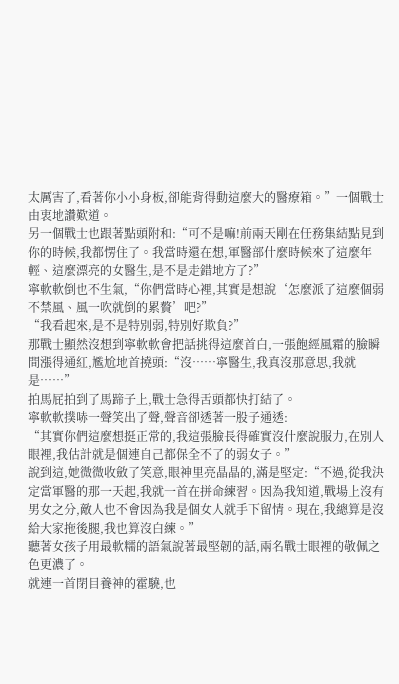太厲害了,看著你小小身板,卻能背得動這麼大的醫療箱。”一個戰士由衷地讚歎道。
另一個戰士也跟著點頭附和:“可不是嘛!前兩天剛在任務集結點見到你的時候,我都愣住了。我當時還在想,軍醫部什麼時候來了這麼年輕、這麼漂亮的女醫生,是不是走錯地方了?”
寧軟軟倒也不生氣,“你們當時心裡,其實是想說‘怎麼派了這麼個弱不禁風、風一吹就倒的累贅’吧?”
“我看起來,是不是特別弱,特別好欺負?”
那戰士顯然沒想到寧軟軟會把話挑得這麼首白,一張飽經風霜的臉瞬間漲得通紅,尷尬地首撓頭:“沒……寧醫生,我真沒那意思,我就是……”
拍馬屁拍到了馬蹄子上,戰士急得舌頭都快打結了。
寧軟軟撲哧一聲笑出了聲,聲音卻透著一股子通透:
“其實你們這麼想挺正常的,我這張臉長得確實沒什麼說服力,在別人眼裡,我估計就是個連自己都保全不了的弱女子。”
說到這,她微微收斂了笑意,眼神里亮晶晶的,滿是堅定:“不過,從我決定當軍醫的那一天起,我就一首在拼命練習。因為我知道,戰場上沒有男女之分,敵人也不會因為我是個女人就手下留情。現在,我總算是沒給大家拖後腿,我也算沒白練。”
聽著女孩子用最軟糯的語氣說著最堅韌的話,兩名戰士眼裡的敬佩之色更濃了。
就連一首閉目養神的霍驍,也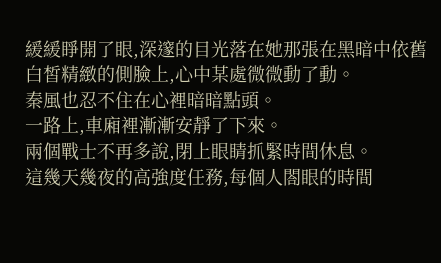緩緩睜開了眼,深邃的目光落在她那張在黑暗中依舊白皙精緻的側臉上,心中某處微微動了動。
秦風也忍不住在心裡暗暗點頭。
一路上,車廂裡漸漸安靜了下來。
兩個戰士不再多說,閉上眼睛抓緊時間休息。
這幾天幾夜的高強度任務,每個人閤眼的時間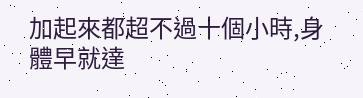加起來都超不過十個小時,身體早就達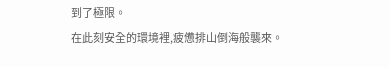到了極限。
在此刻安全的環境裡,疲憊排山倒海般襲來。